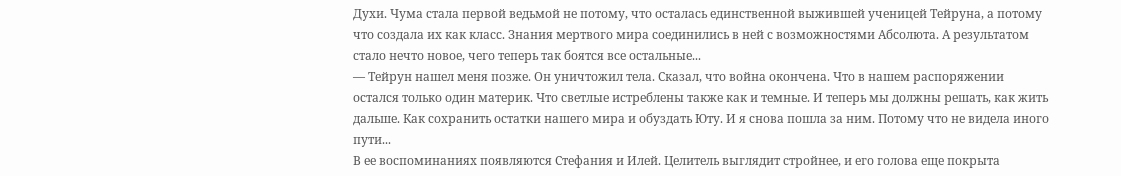Духи. Чума стала первой ведьмой не потому, что осталась единственной выжившей ученицей Тейруна, а потому что создала их как класс. Знания мертвого мира соединились в ней с возможностями Абсолюта. А результатом стало нечто новое, чего теперь так боятся все остальные...
— Тейрун нашел меня позже. Он уничтожил тела. Сказал, что война окончена. Что в нашем распоряжении остался только один материк. Что светлые истреблены также как и темные. И теперь мы должны решать, как жить дальше. Как сохранить остатки нашего мира и обуздать Юту. И я снова пошла за ним. Потому что не видела иного пути...
В ее воспоминаниях появляются Стефания и Илей. Целитель выглядит стройнее, и его голова еще покрыта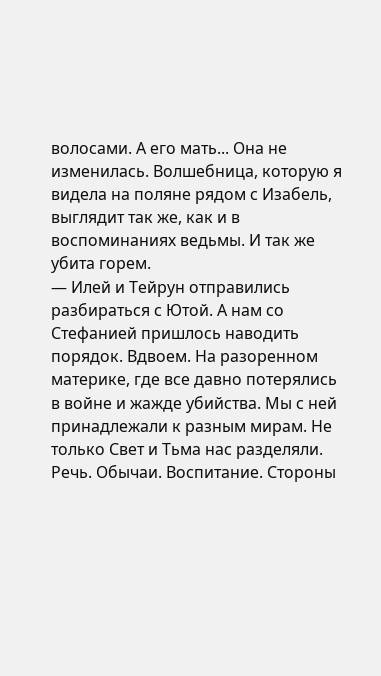волосами. А его мать... Она не изменилась. Волшебница, которую я видела на поляне рядом с Изабель, выглядит так же, как и в воспоминаниях ведьмы. И так же убита горем.
— Илей и Тейрун отправились разбираться с Ютой. А нам со Стефанией пришлось наводить порядок. Вдвоем. На разоренном материке, где все давно потерялись в войне и жажде убийства. Мы с ней принадлежали к разным мирам. Не только Свет и Тьма нас разделяли. Речь. Обычаи. Воспитание. Стороны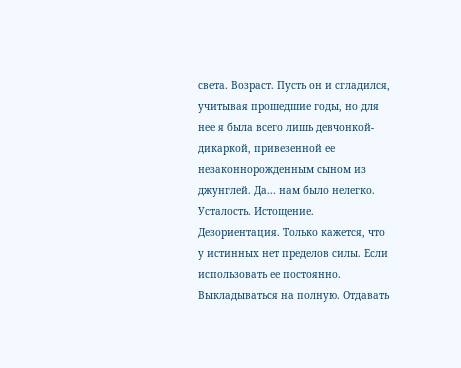света. Возраст. Пусть он и сгладился, учитывая прошедшие годы, но для нее я была всего лишь девчонкой-дикаркой, привезенной ее незаконнорожденным сыном из джунглей. Да... нам было нелегко.
Усталость. Истощение. Дезориентация. Только кажется, что у истинных нет пределов силы. Если использовать ее постоянно. Выкладываться на полную. Отдавать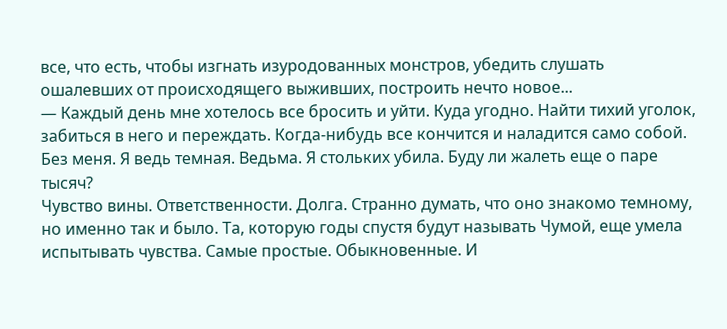все, что есть, чтобы изгнать изуродованных монстров, убедить слушать ошалевших от происходящего выживших, построить нечто новое...
— Каждый день мне хотелось все бросить и уйти. Куда угодно. Найти тихий уголок, забиться в него и переждать. Когда-нибудь все кончится и наладится само собой. Без меня. Я ведь темная. Ведьма. Я стольких убила. Буду ли жалеть еще о паре тысяч?
Чувство вины. Ответственности. Долга. Странно думать, что оно знакомо темному, но именно так и было. Та, которую годы спустя будут называть Чумой, еще умела испытывать чувства. Самые простые. Обыкновенные. И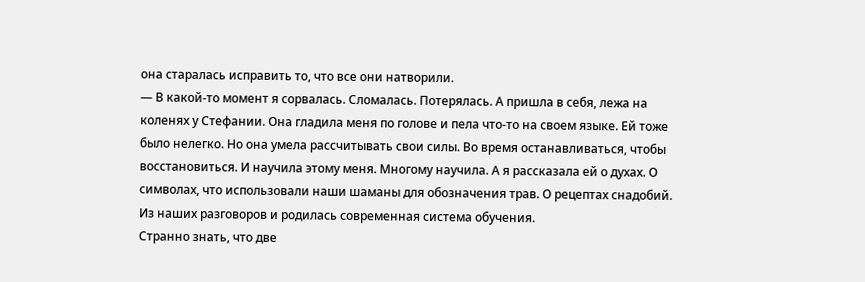она старалась исправить то, что все они натворили.
— В какой-то момент я сорвалась. Сломалась. Потерялась. А пришла в себя, лежа на коленях у Стефании. Она гладила меня по голове и пела что-то на своем языке. Ей тоже было нелегко. Но она умела рассчитывать свои силы. Во время останавливаться, чтобы восстановиться. И научила этому меня. Многому научила. А я рассказала ей о духах. О символах, что использовали наши шаманы для обозначения трав. О рецептах снадобий. Из наших разговоров и родилась современная система обучения.
Странно знать, что две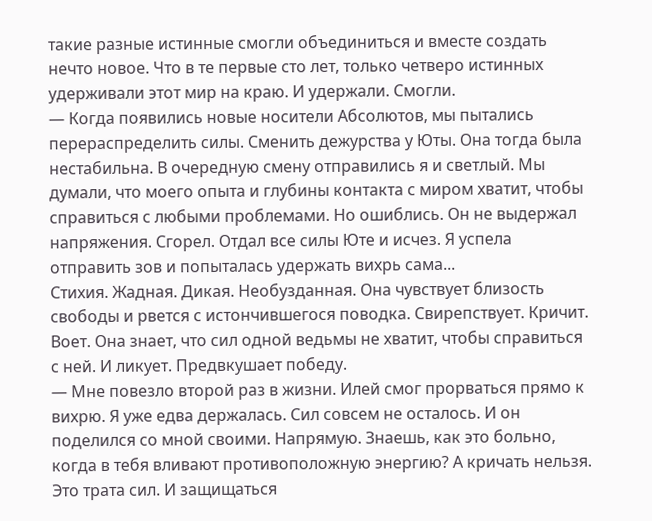такие разные истинные смогли объединиться и вместе создать нечто новое. Что в те первые сто лет, только четверо истинных удерживали этот мир на краю. И удержали. Смогли.
— Когда появились новые носители Абсолютов, мы пытались перераспределить силы. Сменить дежурства у Юты. Она тогда была нестабильна. В очередную смену отправились я и светлый. Мы думали, что моего опыта и глубины контакта с миром хватит, чтобы справиться с любыми проблемами. Но ошиблись. Он не выдержал напряжения. Сгорел. Отдал все силы Юте и исчез. Я успела отправить зов и попыталась удержать вихрь сама...
Стихия. Жадная. Дикая. Необузданная. Она чувствует близость свободы и рвется с истончившегося поводка. Свирепствует. Кричит. Воет. Она знает, что сил одной ведьмы не хватит, чтобы справиться с ней. И ликует. Предвкушает победу.
— Мне повезло второй раз в жизни. Илей смог прорваться прямо к вихрю. Я уже едва держалась. Сил совсем не осталось. И он поделился со мной своими. Напрямую. Знаешь, как это больно, когда в тебя вливают противоположную энергию? А кричать нельзя. Это трата сил. И защищаться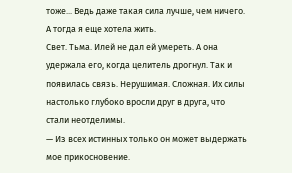тоже... Ведь даже такая сила лучше, чем ничего. А тогда я еще хотела жить.
Свет. Тьма. Илей не дал ей умереть. А она удержала его, когда целитель дрогнул. Так и появилась связь. Нерушимая. Сложная. Их силы настолько глубоко вросли друг в друга, что стали неотделимы.
— Из всех истинных только он может выдержать мое прикосновение.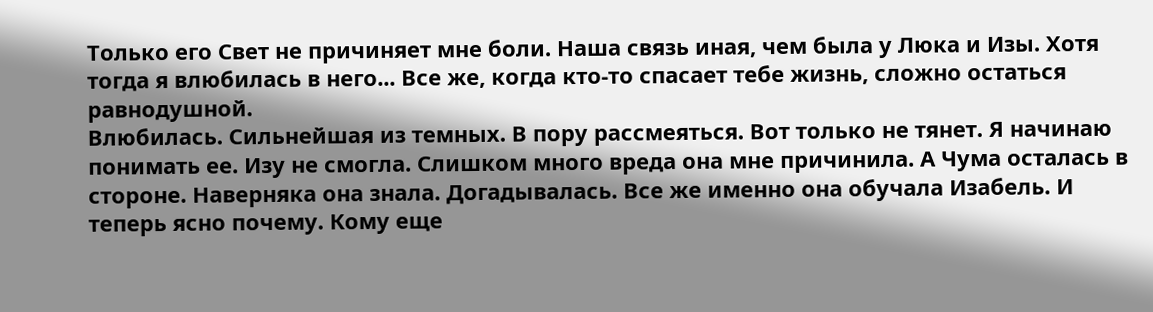Только его Свет не причиняет мне боли. Наша связь иная, чем была у Люка и Изы. Хотя тогда я влюбилась в него... Все же, когда кто-то спасает тебе жизнь, сложно остаться равнодушной.
Влюбилась. Сильнейшая из темных. В пору рассмеяться. Вот только не тянет. Я начинаю понимать ее. Изу не смогла. Слишком много вреда она мне причинила. А Чума осталась в стороне. Наверняка она знала. Догадывалась. Все же именно она обучала Изабель. И теперь ясно почему. Кому еще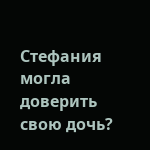Стефания могла доверить свою дочь?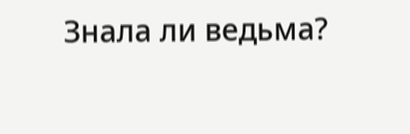Знала ли ведьма?